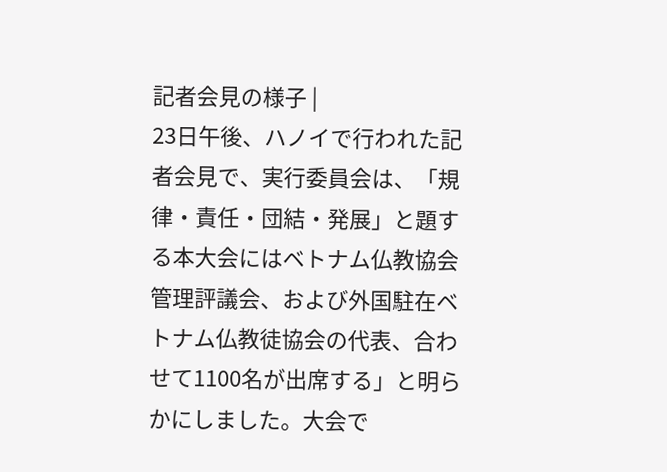記者会見の様子 |
23日午後、ハノイで行われた記者会見で、実行委員会は、「規律・責任・団結・発展」と題する本大会にはベトナム仏教協会管理評議会、および外国駐在ベトナム仏教徒協会の代表、合わせて1100名が出席する」と明らかにしました。大会で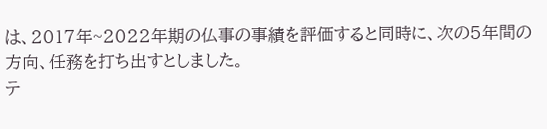は、2017年~2022年期の仏事の事績を評価すると同時に、次の5年間の方向、任務を打ち出すとしました。
テ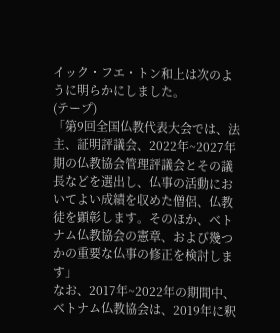イック・フエ・トン和上は次のように明らかにしました。
(テープ)
「第9回全国仏教代表大会では、法主、証明評議会、2022年~2027年期の仏教協会管理評議会とその議長などを選出し、仏事の活動においてよい成績を収めた僧侶、仏教徒を顕彰します。そのほか、ベトナム仏教協会の憲章、および幾つかの重要な仏事の修正を検討します」
なお、2017年~2022年の期間中、ベトナム仏教協会は、2019年に釈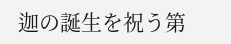迦の誕生を祝う第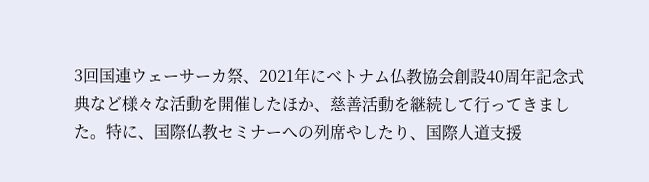3回国連ウェーサーカ祭、2021年にベトナム仏教協会創設40周年記念式典など様々な活動を開催したほか、慈善活動を継続して行ってきました。特に、国際仏教セミナーへの列席やしたり、国際人道支援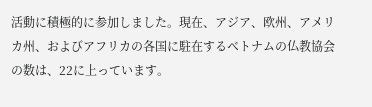活動に積極的に参加しました。現在、アジア、欧州、アメリカ州、およびアフリカの各国に駐在するベトナムの仏教協会の数は、22に上っています。